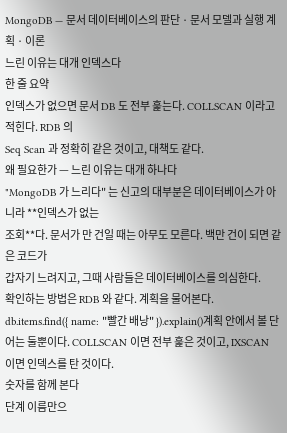MongoDB — 문서 데이터베이스의 판단 · 문서 모델과 실행 계획 · 이론
느린 이유는 대개 인덱스다
한 줄 요약
인덱스가 없으면 문서 DB 도 전부 훑는다. COLLSCAN 이라고 적힌다. RDB 의
Seq Scan 과 정확히 같은 것이고, 대책도 같다.
왜 필요한가 — 느린 이유는 대개 하나다
"MongoDB 가 느리다" 는 신고의 대부분은 데이터베이스가 아니라 **인덱스가 없는
조회**다. 문서가 만 건일 때는 아무도 모른다. 백만 건이 되면 같은 코드가
갑자기 느려지고, 그때 사람들은 데이터베이스를 의심한다.
확인하는 방법은 RDB 와 같다. 계획을 물어본다.
db.items.find({ name: "빨간 배낭" }).explain()계획 안에서 볼 단어는 둘뿐이다. COLLSCAN 이면 전부 훑은 것이고, IXSCAN
이면 인덱스를 탄 것이다.
숫자를 함께 본다
단계 이름만으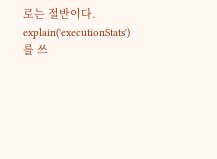로는 절반이다. explain('executionStats') 를 쓰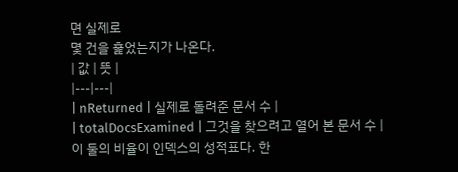면 실제로
몇 건을 훑었는지가 나온다.
| 값 | 뜻 |
|---|---|
| nReturned | 실제로 돌려준 문서 수 |
| totalDocsExamined | 그것을 찾으려고 열어 본 문서 수 |
이 둘의 비율이 인덱스의 성적표다. 한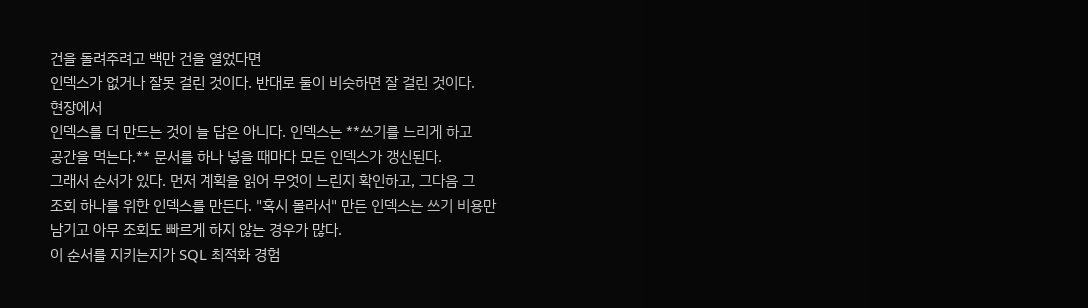건을 돌려주려고 백만 건을 열었다면
인덱스가 없거나 잘못 걸린 것이다. 반대로 둘이 비슷하면 잘 걸린 것이다.
현장에서
인덱스를 더 만드는 것이 늘 답은 아니다. 인덱스는 **쓰기를 느리게 하고
공간을 먹는다.** 문서를 하나 넣을 때마다 모든 인덱스가 갱신된다.
그래서 순서가 있다. 먼저 계획을 읽어 무엇이 느린지 확인하고, 그다음 그
조회 하나를 위한 인덱스를 만든다. "혹시 몰라서" 만든 인덱스는 쓰기 비용만
남기고 아무 조회도 빠르게 하지 않는 경우가 많다.
이 순서를 지키는지가 SQL 최적화 경험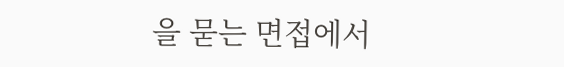을 묻는 면접에서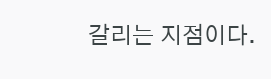갈리는 지점이다.